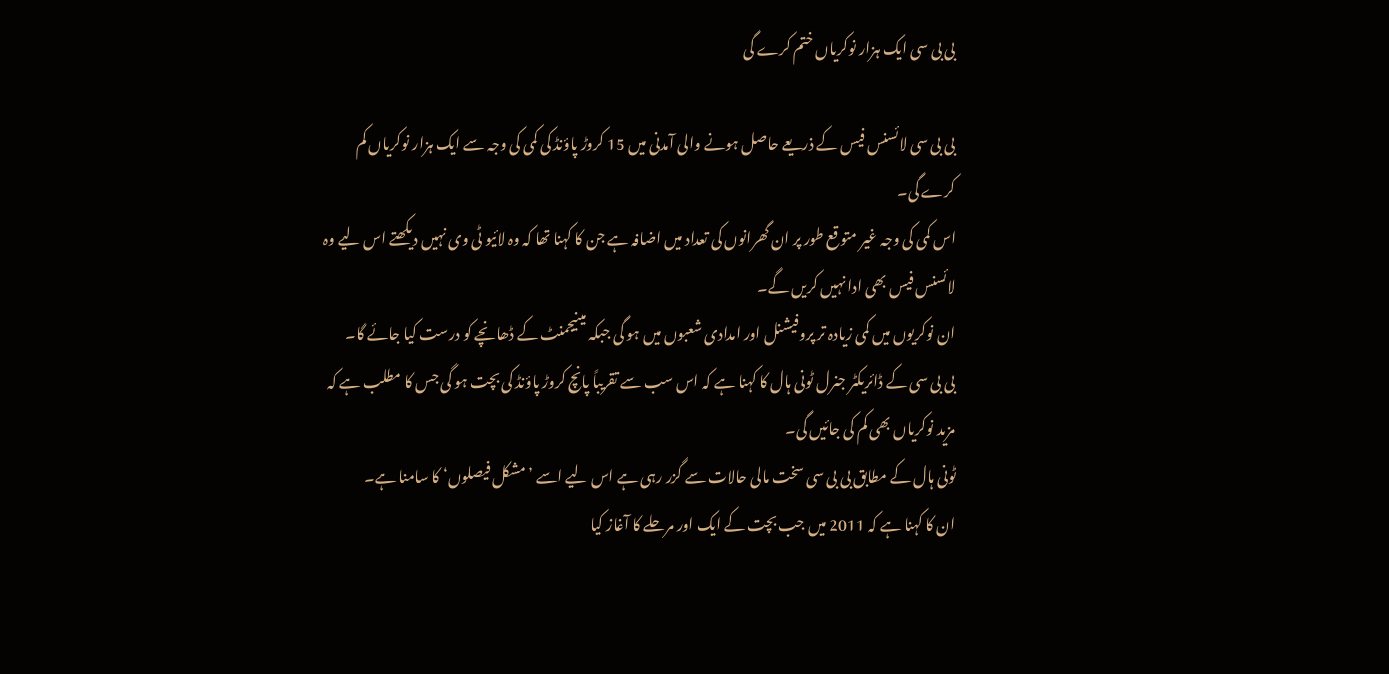بی بی سی ایک ہزار نوکریاں ختم کرے گی

بی بی سی لائسنس فیس کے ذریعے حاصل ہونے والی آمدنی میں 15 کروڑ پاؤنڈ کی کمی کی وجہ سے ایک ہزار نوکریاں کم کرے گی۔
اس کمی کی وجہ غیر متوقع طور پر ان گھرانوں کی تعداد میں اضافہ ہے جن کا کہنا تھا کہ وہ لائیو ٹی وی نہیں دیکھتے اس لیے وہ لائسنس فیس بھی ادا نہیں کریں گے۔
ان نوکریوں میں کمی زیادہ تر پروفیشنل اور امدادی شعبوں میں ہو گی جبکہ مینیجمنٹ کے ڈھانچے کو درست کیا جائے گا۔
بی بی سی کے ڈائریکٹر جنرل ٹونی ہال کا کہنا ہے کہ اس سب سے تقریباً پانچ کروڑ پاؤنڈ کی بچت ہو گی جس کا مطلب ہے کہ مزید نوکریاں بھی کم کی جائیں گی۔
ٹونی ہال کے مطابق بی بی سی سخت مالی حالات سے گزر رہی ہے اس لیے اسے ’مشکل فیصلوں‘ کا سامنا ہے۔
ان کا کہنا ہے کہ 2011 میں جب بچت کے ایک اور مرحلے کا آغاز کیا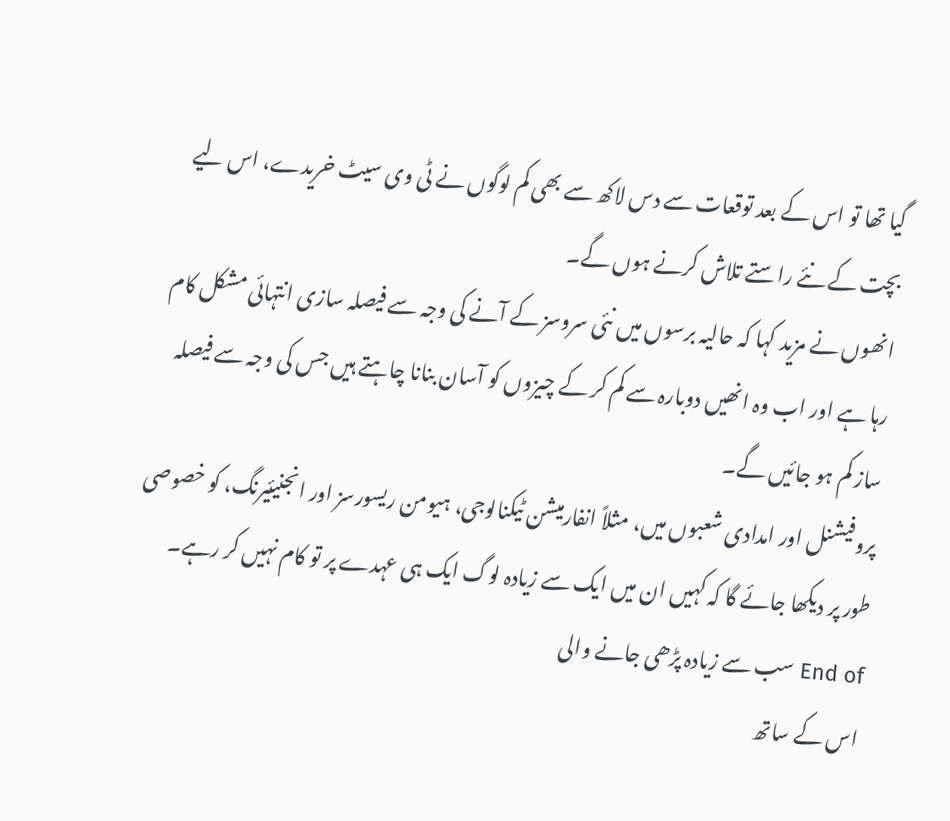گیا تھا تو اس کے بعد توقعات سے دس لاکھ سے بھی کم لوگوں نے ٹی وی سیٹ خریدے، اس لیے بچت کے نئے راستے تلاش کرنے ہوں گے۔
انھوں نے مزید کہا کہ حالیہ برسوں میں نئی سروسز کے آنے کی وجہ سے فیصلہ سازی انتہائی مشکل کام رہا ہے اور اب وہ انھیں دوبارہ سے کم کر کے چیزوں کو آسان بنانا چاہتے ہیں جس کی وجہ سے فیصلہ ساز کم ہو جائیں گے۔
پروفیشنل اور امدادی شعبوں میں، مثلاً انفارمیشن ٹیکنالوجی، ہیومن ریسورسز اور انجنیئیرنگ، کو خصوصی طور پر دیکھا جائے گا کہ کہیں ان میں ایک سے زیادہ لوگ ایک ہی عہدے پر تو کام نہیں کر رہے۔
End of سب سے زیادہ پڑھی جانے والی
اس کے ساتھ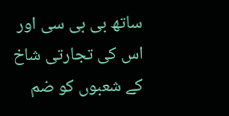ساتھ بی بی سی اور اس کی تجارتی شاخ کے شعبوں کو ضم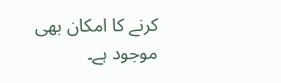کرنے کا امکان بھی موجود ہے۔